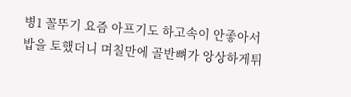병1 꼴뚜기 요즘 아프기도 하고속이 안좋아서 밥을 토했더니 며칠만에 골반뼈가 앙상하게튀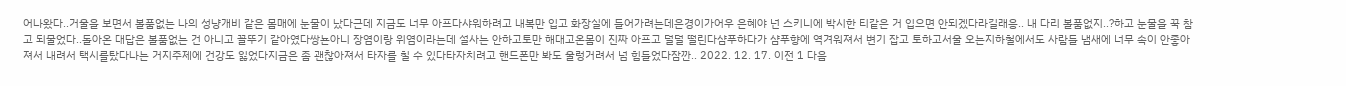어나왔다..거울을 보면서 볼품없는 나의 성냥개비 같은 몸매에 눈물이 났다근데 지금도 너무 아프다샤워하려고 내복만 입고 화장실에 들어가려는데은경이가어우 은혜야 넌 스키니에 박시한 티같은 거 입으면 안되겠다라길래응.. 내 다리 볼품없지..?하고 눈물을 꾹 참고 되물었다..돌아온 대답은 볼품없는 건 아니고 꼴뚜기 같아였다쌍뇬아니 장염이랑 위염이라는데 설사는 안하고토만 해대고온몸이 진짜 아프고 덜덜 떨린다샴푸하다가 샴푸향에 역겨워져서 변기 잡고 토하고서울 오는지하철에서도 사람들 냄새에 너무 속이 안좋아져서 내려서 택시를탔다나는 거지주제에 건강도 잃었다지금은 좀 괜찮아져서 타자를 칠 수 있다타자치려고 핸드폰만 봐도 울렁거려서 넘 힘들었다잠깐.. 2022. 12. 17. 이전 1 다음